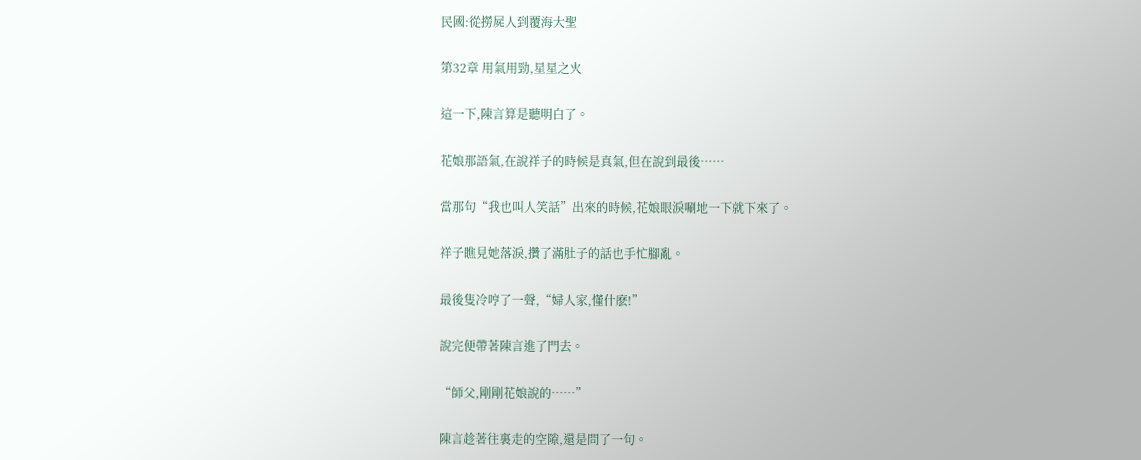民國:從撈屍人到覆海大聖

第32章 用氣用勁,星星之火

這一下,陳言算是聽明白了。

花娘那語氣,在說祥子的時候是真氣,但在說到最後……

當那句“我也叫人笑話”出來的時候,花娘眼淚唰地一下就下來了。

祥子瞧見她落淚,攢了滿肚子的話也手忙腳亂。

最後隻冷哼了一聲,“婦人家,懂什麽!”

說完便帶著陳言進了門去。

“師父,剛剛花娘說的……”

陳言趁著往裏走的空隙,還是問了一句。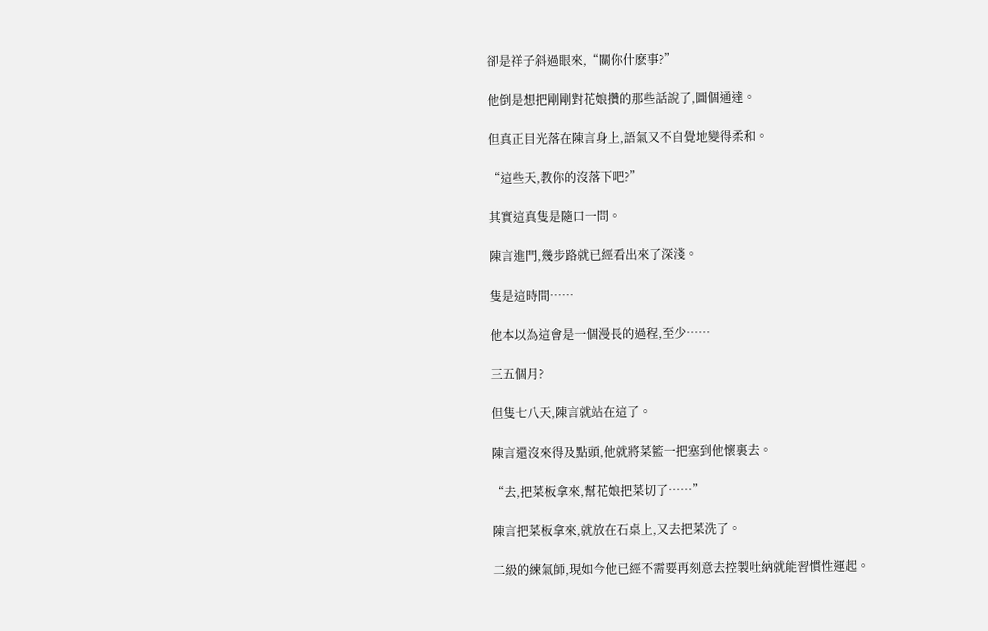卻是祥子斜過眼來,“關你什麽事?”

他倒是想把剛剛對花娘攢的那些話說了,圖個通達。

但真正目光落在陳言身上,語氣又不自覺地變得柔和。

“這些天,教你的沒落下吧?”

其實這真隻是隨口一問。

陳言進門,幾步路就已經看出來了深淺。

隻是這時間……

他本以為這會是一個漫長的過程,至少……

三五個月?

但隻七八天,陳言就站在這了。

陳言還沒來得及點頭,他就將菜籃一把塞到他懷裏去。

“去,把菜板拿來,幫花娘把菜切了……”

陳言把菜板拿來,就放在石桌上,又去把菜洗了。

二級的練氣師,現如今他已經不需要再刻意去控製吐納就能習慣性運起。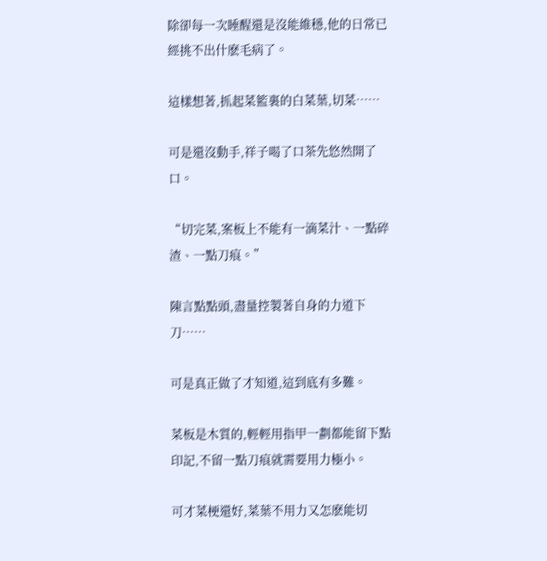除卻每一次睡醒還是沒能維穩,他的日常已經挑不出什麽毛病了。

這樣想著,抓起菜籃裏的白菜葉,切菜……

可是還沒動手,祥子喝了口茶先悠然開了口。

“切完菜,案板上不能有一滴菜汁、一點碎渣、一點刀痕。”

陳言點點頭,盡量控製著自身的力道下刀……

可是真正做了才知道,這到底有多難。

菜板是木質的,輕輕用指甲一劃都能留下點印記,不留一點刀痕就需要用力極小。

可才菜梗還好,菜葉不用力又怎麽能切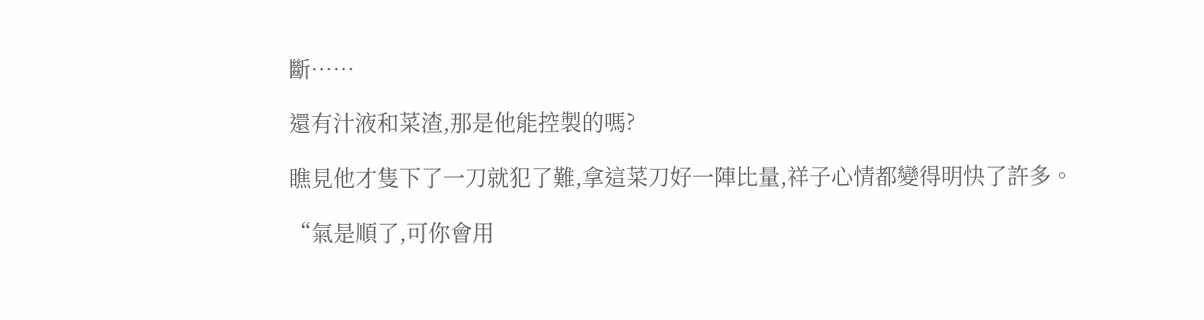斷……

還有汁液和菜渣,那是他能控製的嗎?

瞧見他才隻下了一刀就犯了難,拿這菜刀好一陣比量,祥子心情都變得明快了許多。

“氣是順了,可你會用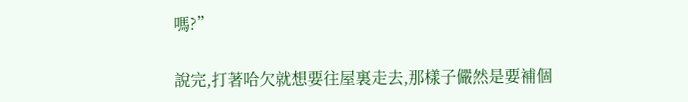嗎?”

說完,打著哈欠就想要往屋裏走去,那樣子儼然是要補個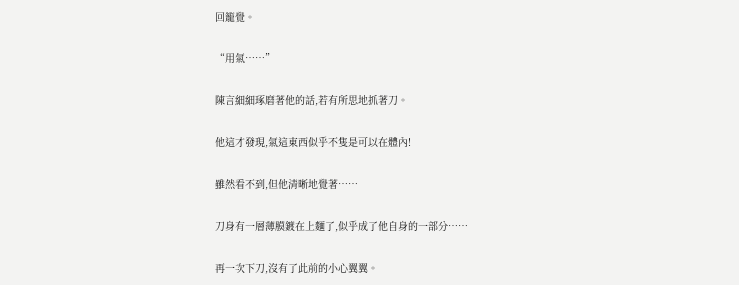回籠覺。

“用氣……”

陳言細細琢磨著他的話,若有所思地抓著刀。

他這才發現,氣這東西似乎不隻是可以在體內!

雖然看不到,但他清晰地覺著……

刀身有一層薄膜鍍在上麵了,似乎成了他自身的一部分……

再一次下刀,沒有了此前的小心翼翼。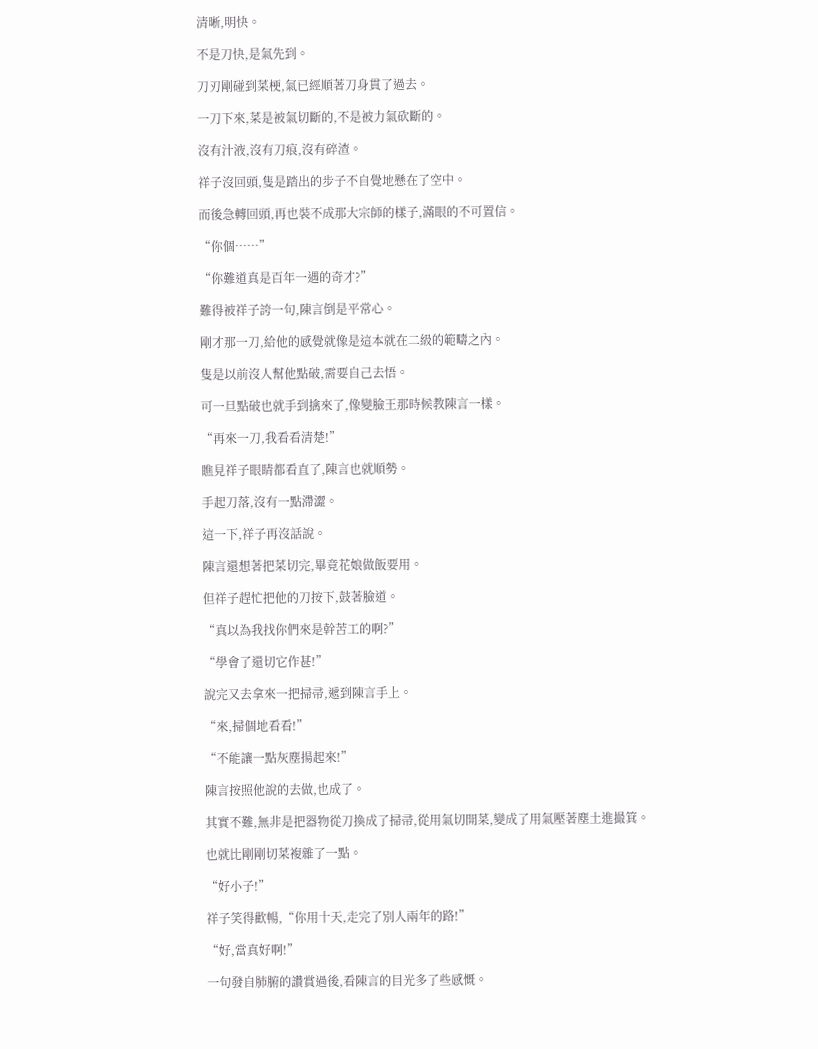清晰,明快。

不是刀快,是氣先到。

刀刃剛碰到菜梗,氣已經順著刀身貫了過去。

一刀下來,菜是被氣切斷的,不是被力氣砍斷的。

沒有汁液,沒有刀痕,沒有碎渣。

祥子沒回頭,隻是踏出的步子不自覺地懸在了空中。

而後急轉回頭,再也裝不成那大宗師的樣子,滿眼的不可置信。

“你個……”

“你難道真是百年一遇的奇才?”

難得被祥子誇一句,陳言倒是平常心。

剛才那一刀,給他的感覺就像是這本就在二級的範疇之內。

隻是以前沒人幫他點破,需要自己去悟。

可一旦點破也就手到擒來了,像變臉王那時候教陳言一樣。

“再來一刀,我看看清楚!”

瞧見祥子眼睛都看直了,陳言也就順勢。

手起刀落,沒有一點滯澀。

這一下,祥子再沒話說。

陳言還想著把菜切完,畢竟花娘做飯要用。

但祥子趕忙把他的刀按下,鼓著臉道。

“真以為我找你們來是幹苦工的啊?”

“學會了還切它作甚!”

說完又去拿來一把掃帚,遞到陳言手上。

“來,掃個地看看!”

“不能讓一點灰塵揚起來!”

陳言按照他說的去做,也成了。

其實不難,無非是把器物從刀換成了掃帚,從用氣切開菜,變成了用氣壓著塵土進撮箕。

也就比剛剛切菜複雜了一點。

“好小子!”

祥子笑得歡暢,“你用十天,走完了別人兩年的路!”

“好,當真好啊!”

一句發自肺腑的讚賞過後,看陳言的目光多了些感慨。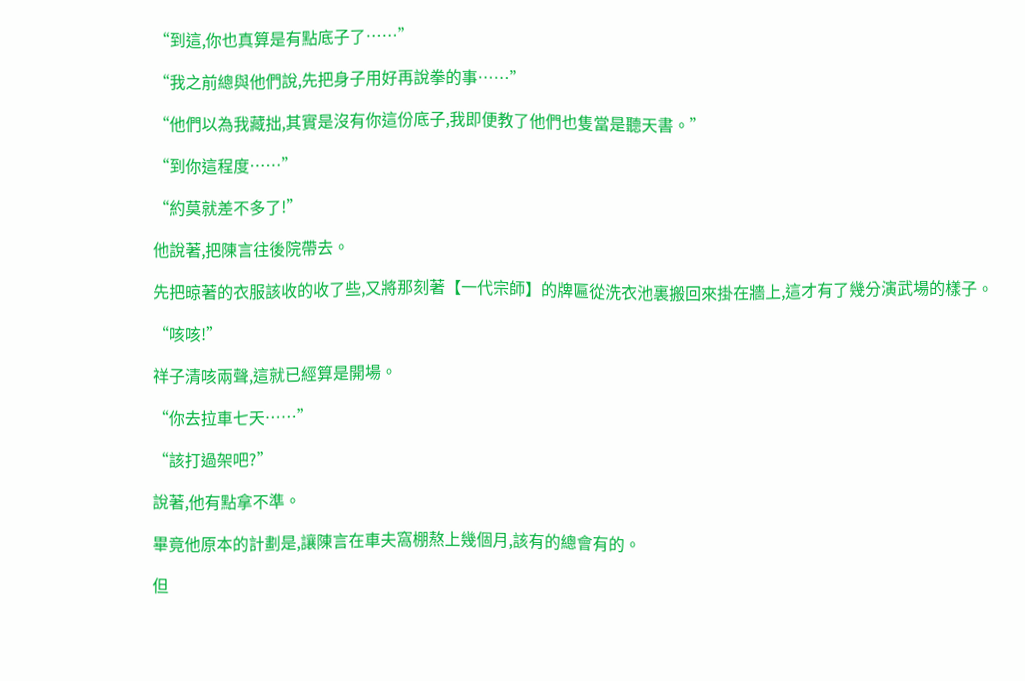“到這,你也真算是有點底子了……”

“我之前總與他們說,先把身子用好再說拳的事……”

“他們以為我藏拙,其實是沒有你這份底子,我即便教了他們也隻當是聽天書。”

“到你這程度……”

“約莫就差不多了!”

他說著,把陳言往後院帶去。

先把晾著的衣服該收的收了些,又將那刻著【一代宗師】的牌匾從洗衣池裏搬回來掛在牆上,這才有了幾分演武場的樣子。

“咳咳!”

祥子清咳兩聲,這就已經算是開場。

“你去拉車七天……”

“該打過架吧?”

說著,他有點拿不準。

畢竟他原本的計劃是,讓陳言在車夫窩棚熬上幾個月,該有的總會有的。

但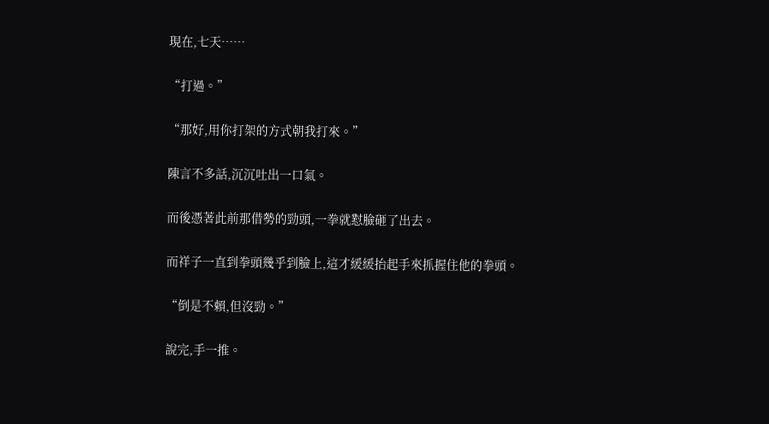現在,七天……

“打過。”

“那好,用你打架的方式朝我打來。”

陳言不多話,沉沉吐出一口氣。

而後憑著此前那借勢的勁頭,一拳就懟臉砸了出去。

而祥子一直到拳頭幾乎到臉上,這才緩緩抬起手來抓握住他的拳頭。

“倒是不賴,但沒勁。”

說完,手一推。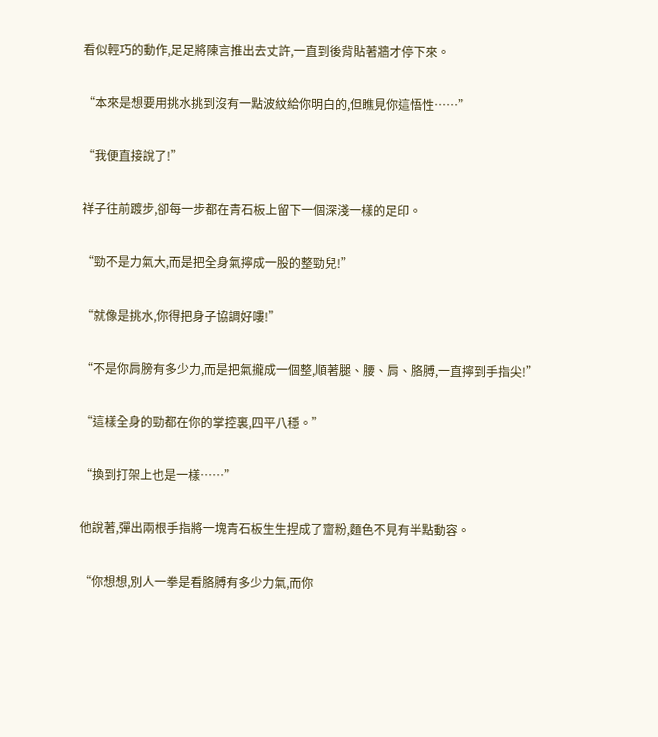看似輕巧的動作,足足將陳言推出去丈許,一直到後背貼著牆才停下來。

“本來是想要用挑水挑到沒有一點波紋給你明白的,但瞧見你這悟性……”

“我便直接說了!”

祥子往前踱步,卻每一步都在青石板上留下一個深淺一樣的足印。

“勁不是力氣大,而是把全身氣擰成一股的整勁兒!”

“就像是挑水,你得把身子協調好嘍!”

“不是你肩膀有多少力,而是把氣攏成一個整,順著腿、腰、肩、胳膊,一直擰到手指尖!”

“這樣全身的勁都在你的掌控裏,四平八穩。”

“換到打架上也是一樣……”

他說著,彈出兩根手指將一塊青石板生生捏成了齏粉,麵色不見有半點動容。

“你想想,別人一拳是看胳膊有多少力氣,而你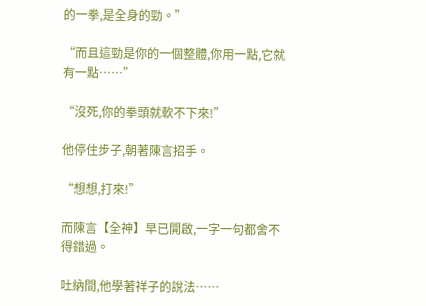的一拳,是全身的勁。”

“而且這勁是你的一個整體,你用一點,它就有一點……”

“沒死,你的拳頭就軟不下來!”

他停住步子,朝著陳言招手。

“想想,打來!”

而陳言【全神】早已開啟,一字一句都舍不得錯過。

吐納間,他學著祥子的說法……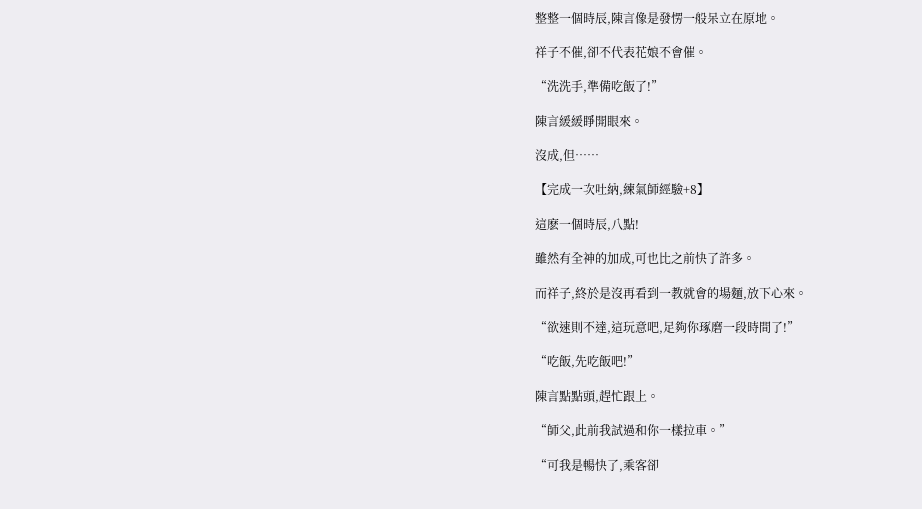整整一個時辰,陳言像是發愣一般呆立在原地。

祥子不催,卻不代表花娘不會催。

“洗洗手,準備吃飯了!”

陳言緩緩睜開眼來。

沒成,但……

【完成一次吐納,練氣師經驗+8】

這麽一個時辰,八點!

雖然有全神的加成,可也比之前快了許多。

而祥子,終於是沒再看到一教就會的場麵,放下心來。

“欲速則不達,這玩意吧,足夠你琢磨一段時間了!”

“吃飯,先吃飯吧!”

陳言點點頭,趕忙跟上。

“師父,此前我試過和你一樣拉車。”

“可我是暢快了,乘客卻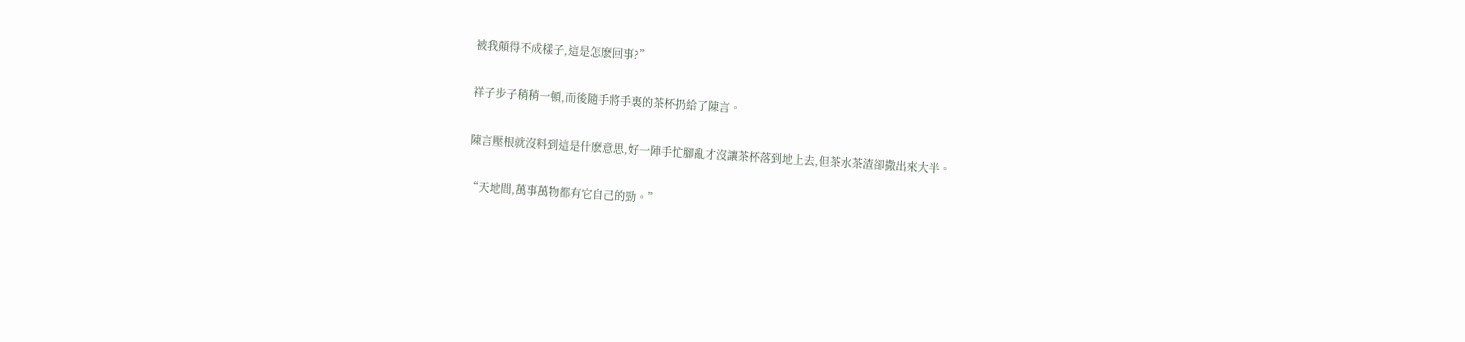被我顛得不成樣子,這是怎麽回事?”

祥子步子稍稍一頓,而後隨手將手裏的茶杯扔給了陳言。

陳言壓根就沒料到這是什麽意思,好一陣手忙腳亂才沒讓茶杯落到地上去,但茶水茶渣卻撒出來大半。

“天地間,萬事萬物都有它自己的勁。”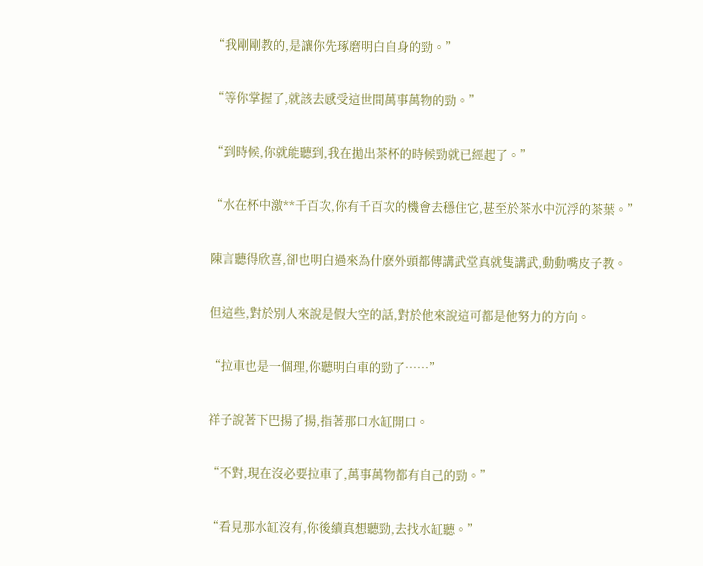“我剛剛教的,是讓你先琢磨明白自身的勁。”

“等你掌握了,就該去感受這世間萬事萬物的勁。”

“到時候,你就能聽到,我在拋出茶杯的時候勁就已經起了。”

“水在杯中激**千百次,你有千百次的機會去穩住它,甚至於茶水中沉浮的茶葉。”

陳言聽得欣喜,卻也明白過來為什麽外頭都傳講武堂真就隻講武,動動嘴皮子教。

但這些,對於別人來說是假大空的話,對於他來說這可都是他努力的方向。

“拉車也是一個理,你聽明白車的勁了……”

祥子說著下巴揚了揚,指著那口水缸開口。

“不對,現在沒必要拉車了,萬事萬物都有自己的勁。”

“看見那水缸沒有,你後續真想聽勁,去找水缸聽。”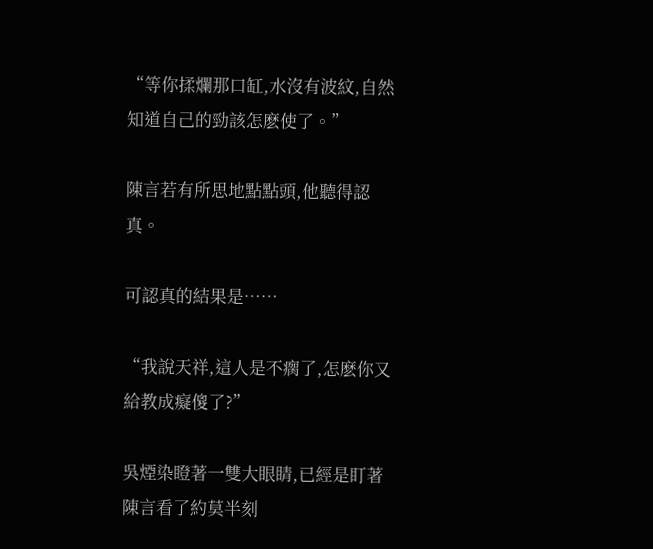“等你揉爛那口缸,水沒有波紋,自然知道自己的勁該怎麽使了。”

陳言若有所思地點點頭,他聽得認真。

可認真的結果是……

“我說天祥,這人是不瘸了,怎麽你又給教成癡傻了?”

吳煙染瞪著一雙大眼睛,已經是盯著陳言看了約莫半刻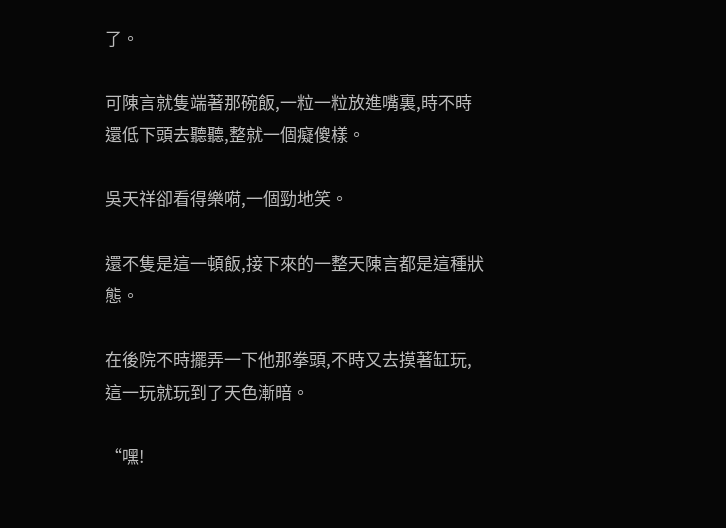了。

可陳言就隻端著那碗飯,一粒一粒放進嘴裏,時不時還低下頭去聽聽,整就一個癡傻樣。

吳天祥卻看得樂嗬,一個勁地笑。

還不隻是這一頓飯,接下來的一整天陳言都是這種狀態。

在後院不時擺弄一下他那拳頭,不時又去摸著缸玩,這一玩就玩到了天色漸暗。

“嘿!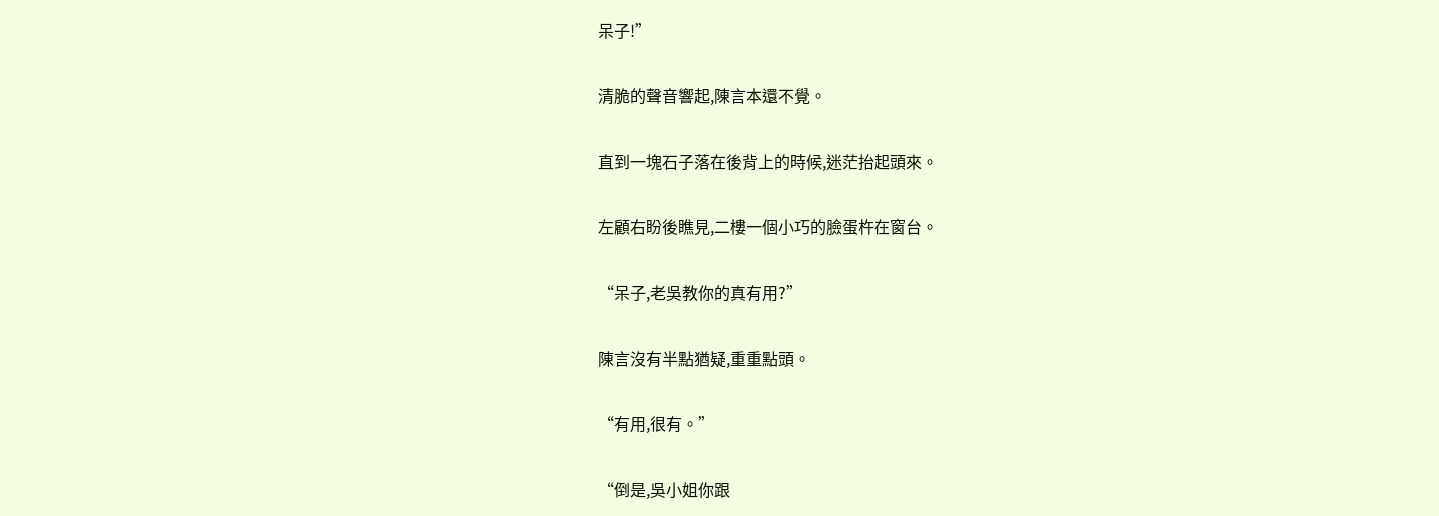呆子!”

清脆的聲音響起,陳言本還不覺。

直到一塊石子落在後背上的時候,迷茫抬起頭來。

左顧右盼後瞧見,二樓一個小巧的臉蛋杵在窗台。

“呆子,老吳教你的真有用?”

陳言沒有半點猶疑,重重點頭。

“有用,很有。”

“倒是,吳小姐你跟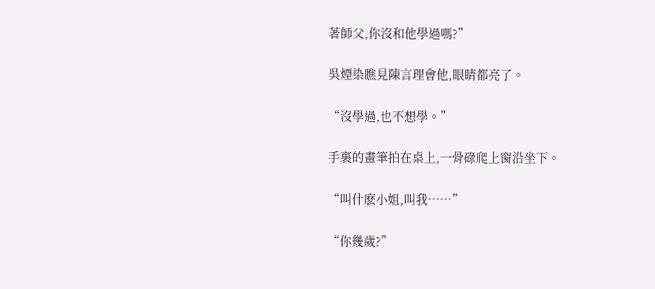著師父,你沒和他學過嗎?”

吳煙染瞧見陳言理會他,眼睛都亮了。

“沒學過,也不想學。”

手裏的畫筆拍在桌上,一骨碌爬上窗沿坐下。

“叫什麽小姐,叫我……”

“你幾歲?”